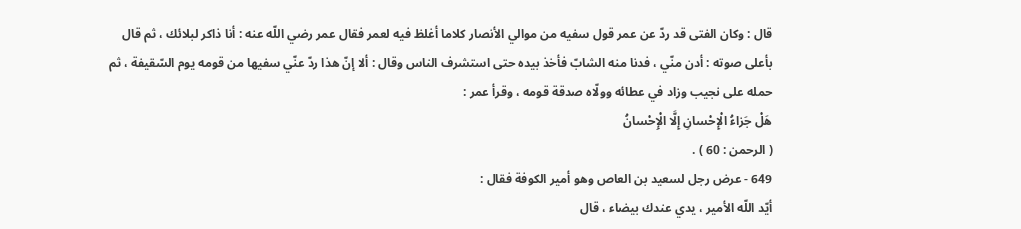قال : وكان الفتى قد ردّ عن عمر قول سفيه من موالي الأنصار كلاما أغلظ فيه لعمر فقال عمر رضي اللّه عنه : أنا ذاكر لبلائك ، ثم قال بأعلى صوته : أدن منّي ، فدنا منه الشابّ فأخذ بيده حتى استشرف الناس وقال : ألا إنّ هذا ردّ عنّي سفيها من قومه يوم السّقيفة ، ثم حمله على نجيب وزاد في عطائه وولّاه صدقة قومه ، وقرأ عمر :
هَلْ جَزاءُ الْإِحْسانِ إِلَّا الْإِحْسانُ
( الرحمن : 60 ) .
649 - عرض رجل لسعيد بن العاص وهو أمير الكوفة فقال :
أيّد اللّه الأمير ، يدي عندك بيضاء ، قال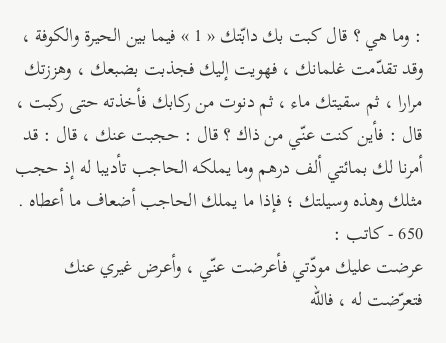: وما هي ؟ قال كبت بك دابّتك « 1 » فيما بين الحيرة والكوفة ، وقد تقدّمت غلمانك ، فهويت إليك فجذبت بضبعك ، وهززتك مرارا ، ثم سقيتك ماء ، ثم دنوت من ركابك فأخذته حتى ركبت ، قال : فأين كنت عنّي من ذاك ؟ قال : حجبت عنك ، قال : قد أمرنا لك بمائتي ألف درهم وما يملكه الحاجب تأديبا له إذ حجب مثلك وهذه وسيلتك ؛ فإذا ما يملك الحاجب أضعاف ما أعطاه .
650 - كاتب :
عرضت عليك مودّتي فأعرضت عنّي ، وأعرض غيري عنك فتعرّضت له ، فاللّه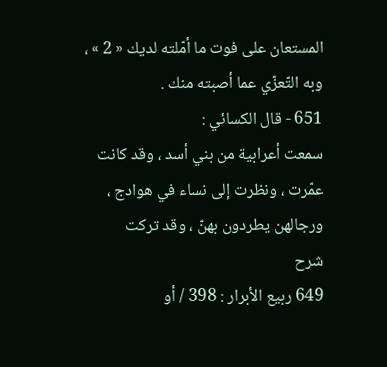المستعان على فوت ما أمّلته لديك « 2 » ، وبه التّعزّي عما أصبته منك .
651 - قال الكسائي :
سمعت أعرابية من بني أسد ، وقد كانت عمّرت ، ونظرت إلى نساء في هوادج ، ورجالهن يطردون بهنّ ، وقد تركت
شرح
649 ربيع الأبرار : 398 / أو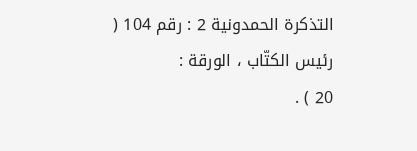التذكرة الحمدونية 2 : رقم 104 ( رئيس الكتّاب ، الورقة :
20 ) .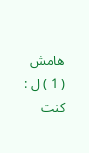هامش
( 1 ) ل : كنت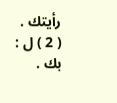رأيتك .
( 2 ) ل : بك .